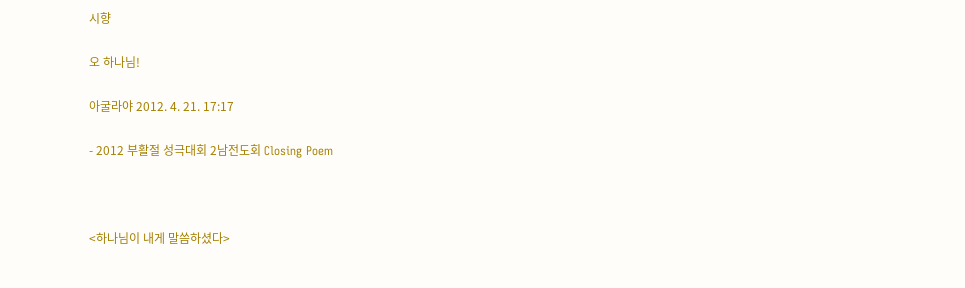시향

오 하나님!

아굴라야 2012. 4. 21. 17:17

- 2012 부활절 성극대회 2남전도회 Closing Poem



<하나님이 내게 말씀하셨다>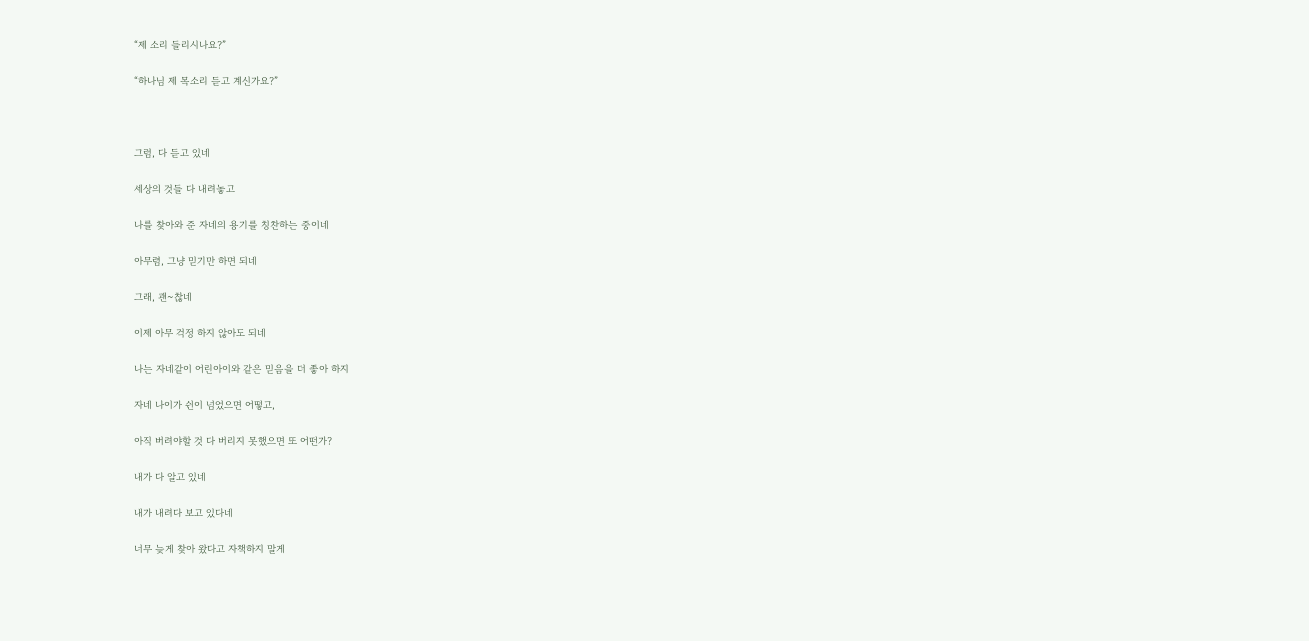“제 소리 들리시나요?”

“하나님 제 목소리 듣고 계신가요?”



그럼, 다 듣고 있네

세상의 것들 다 내려놓고

나를 찾아와 준 자네의 용기를 칭찬하는 중이네

아무렴, 그냥 믿기만 하면 되네

그래, 괜~찮네

이제 아무 걱정 하지 않아도 되네

나는 자네같이 어린아이와 같은 믿음을 더 좋아 하지

자네 나이가 쉰이 넘었으면 어떻고,

아직 버려야할 것 다 버리지 못했으면 또 어떤가?

내가 다 알고 있네

내가 내려다 보고 있다네

너무 늦게 찾아 왔다고 자책하지 말게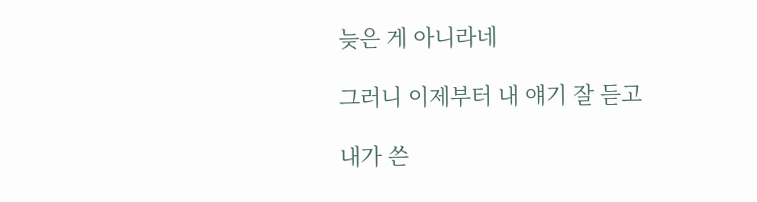늦은 게 아니라네

그러니 이제부터 내 얘기 잘 듣고

내가 쓴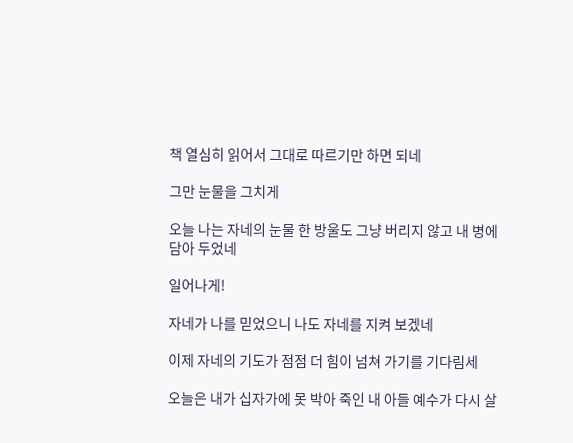책 열심히 읽어서 그대로 따르기만 하면 되네

그만 눈물을 그치게

오늘 나는 자네의 눈물 한 방울도 그냥 버리지 않고 내 병에 담아 두었네

일어나게!

자네가 나를 믿었으니 나도 자네를 지켜 보겠네

이제 자네의 기도가 점점 더 힘이 넘쳐 가기를 기다림세

오늘은 내가 십자가에 못 박아 죽인 내 아들 예수가 다시 살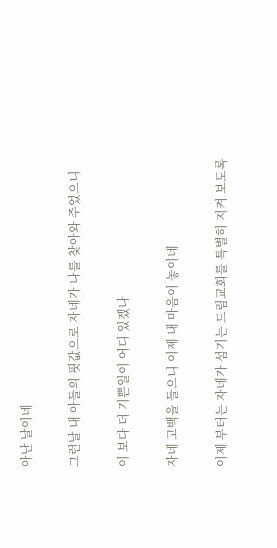아난 날이네

그런날 내 아들의 핏값으로 자네가 나를 찾아와 주었으니

이 보다 더 기쁜일이 어디 있겠나

자네 고백을 들으니 이제 내 마음이 놓이네

이제 부터는 자네가 섬기는 드림교회를 특별히 지켜 보도록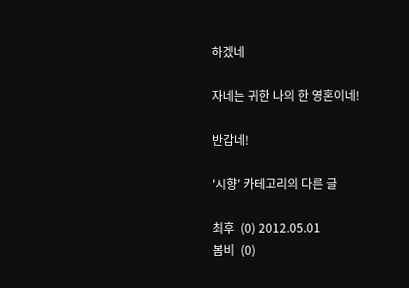하겠네

자네는 귀한 나의 한 영혼이네!

반갑네!

'시향' 카테고리의 다른 글

최후  (0) 2012.05.01
봄비  (0)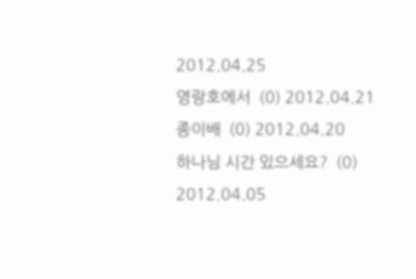2012.04.25
영랑호에서  (0) 2012.04.21
종이배  (0) 2012.04.20
하나님 시간 있으세요?  (0) 2012.04.05